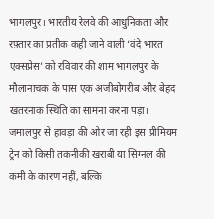भागलपुर। भारतीय रेलवे की आधुनिकता और रफ़्तार का प्रतीक कही जाने वाली ‘वंदे भारत एक्सप्रेस’ को रविवार की शाम भागलपुर के मौलानाचक के पास एक अजीबोगरीब और बेहद खतरनाक स्थिति का सामना करना पड़ा। जमालपुर से हावड़ा की ओर जा रही इस प्रीमियम ट्रेन को किसी तकनीकी खराबी या सिग्नल की कमी के कारण नहीं, बल्कि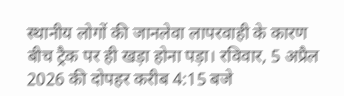स्थानीय लोगों की जानलेवा लापरवाही के कारण बीच ट्रैक पर ही खड़ा होना पड़ा। रविवार, 5 अप्रैल 2026 की दोपहर करीब 4:15 बजे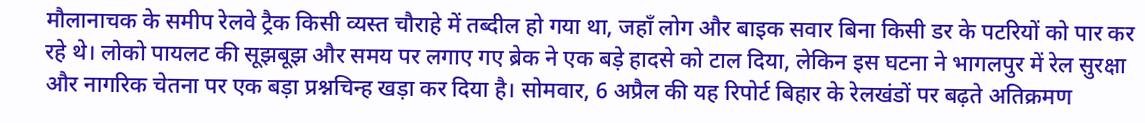मौलानाचक के समीप रेलवे ट्रैक किसी व्यस्त चौराहे में तब्दील हो गया था, जहाँ लोग और बाइक सवार बिना किसी डर के पटरियों को पार कर रहे थे। लोको पायलट की सूझबूझ और समय पर लगाए गए ब्रेक ने एक बड़े हादसे को टाल दिया, लेकिन इस घटना ने भागलपुर में रेल सुरक्षा और नागरिक चेतना पर एक बड़ा प्रश्नचिन्ह खड़ा कर दिया है। सोमवार, 6 अप्रैल की यह रिपोर्ट बिहार के रेलखंडों पर बढ़ते अतिक्रमण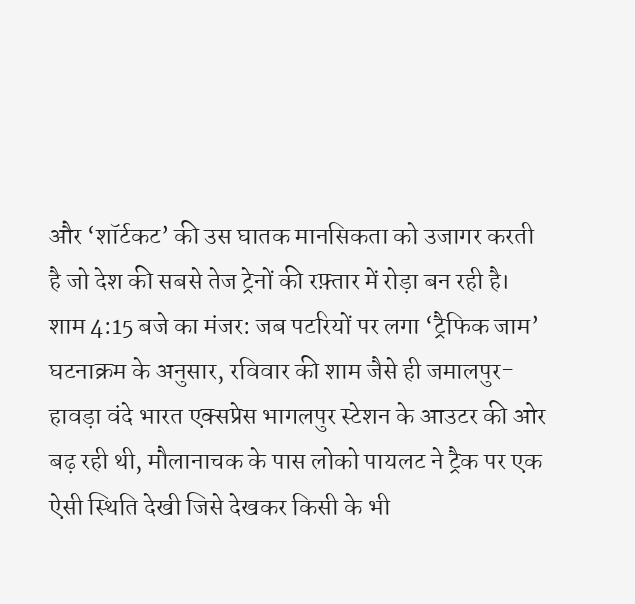और ‘शॉर्टकट’ की उस घातक मानसिकता को उजागर करती है जो देश की सबसे तेज ट्रेनों की रफ़्तार में रोड़ा बन रही है।
शाम 4:15 बजे का मंजर: जब पटरियों पर लगा ‘ट्रैफिक जाम’
घटनाक्रम के अनुसार, रविवार की शाम जैसे ही जमालपुर-हावड़ा वंदे भारत एक्सप्रेस भागलपुर स्टेशन के आउटर की ओर बढ़ रही थी, मौलानाचक के पास लोको पायलट ने ट्रैक पर एक ऐसी स्थिति देखी जिसे देखकर किसी के भी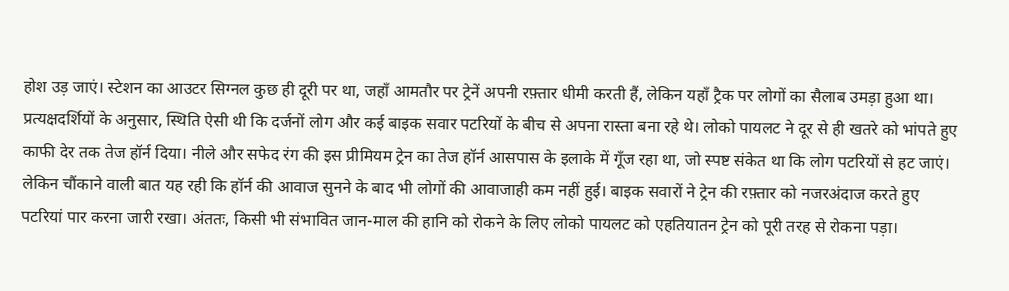होश उड़ जाएं। स्टेशन का आउटर सिग्नल कुछ ही दूरी पर था, जहाँ आमतौर पर ट्रेनें अपनी रफ़्तार धीमी करती हैं, लेकिन यहाँ ट्रैक पर लोगों का सैलाब उमड़ा हुआ था।
प्रत्यक्षदर्शियों के अनुसार, स्थिति ऐसी थी कि दर्जनों लोग और कई बाइक सवार पटरियों के बीच से अपना रास्ता बना रहे थे। लोको पायलट ने दूर से ही खतरे को भांपते हुए काफी देर तक तेज हॉर्न दिया। नीले और सफेद रंग की इस प्रीमियम ट्रेन का तेज हॉर्न आसपास के इलाके में गूँज रहा था, जो स्पष्ट संकेत था कि लोग पटरियों से हट जाएं। लेकिन चौंकाने वाली बात यह रही कि हॉर्न की आवाज सुनने के बाद भी लोगों की आवाजाही कम नहीं हुई। बाइक सवारों ने ट्रेन की रफ़्तार को नजरअंदाज करते हुए पटरियां पार करना जारी रखा। अंततः, किसी भी संभावित जान-माल की हानि को रोकने के लिए लोको पायलट को एहतियातन ट्रेन को पूरी तरह से रोकना पड़ा।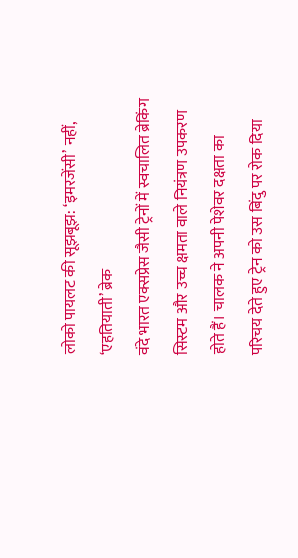लोको पायलट की सूझबूझ: ‘इमरजेंसी’ नहीं, ‘एहतियाती’ ब्रेक
वंदे भारत एक्सप्रेस जैसी ट्रेनों में स्वचालित ब्रेकिंग सिस्टम और उच्च क्षमता वाले नियंत्रण उपकरण होते हैं। चालक ने अपनी पेशेवर दक्षता का परिचय देते हुए ट्रेन को उस बिंदु पर रोक दिया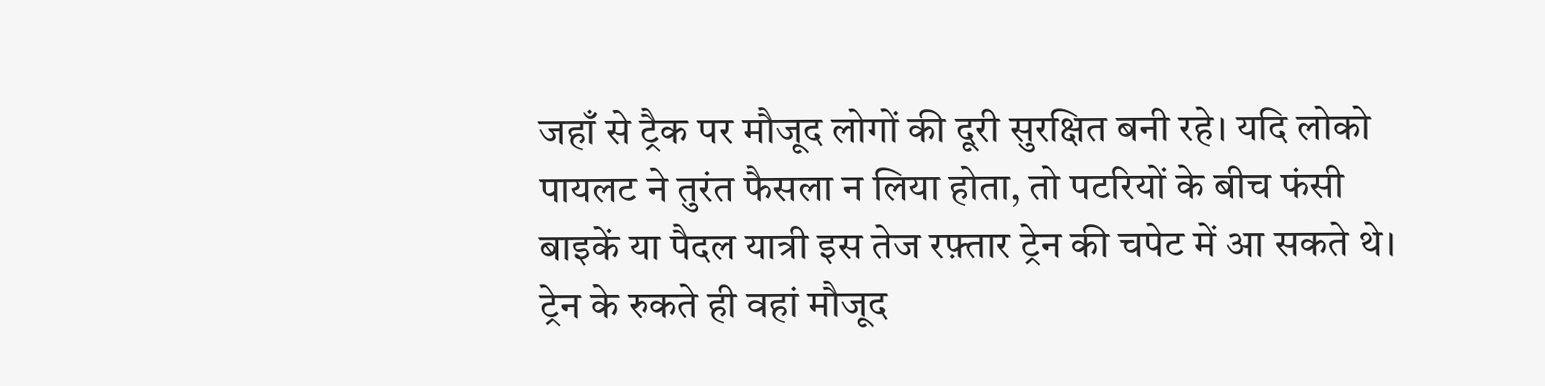जहाँ से ट्रैक पर मौजूद लोगों की दूरी सुरक्षित बनी रहे। यदि लोको पायलट ने तुरंत फैसला न लिया होता, तो पटरियों के बीच फंसी बाइकें या पैदल यात्री इस तेज रफ़्तार ट्रेन की चपेट में आ सकते थे।
ट्रेन के रुकते ही वहां मौजूद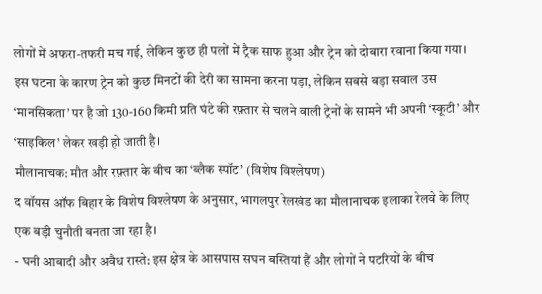लोगों में अफरा-तफरी मच गई, लेकिन कुछ ही पलों में ट्रैक साफ हुआ और ट्रेन को दोबारा रवाना किया गया। इस घटना के कारण ट्रेन को कुछ मिनटों की देरी का सामना करना पड़ा, लेकिन सबसे बड़ा सवाल उस ‘मानसिकता’ पर है जो 130-160 किमी प्रति घंटे की रफ़्तार से चलने वाली ट्रेनों के सामने भी अपनी ‘स्कूटी’ और ‘साइकिल’ लेकर खड़ी हो जाती है।
मौलानाचक: मौत और रफ़्तार के बीच का ‘ब्लैक स्पॉट’ (विशेष विश्लेषण)
द वॉयस ऑफ बिहार के विशेष विश्लेषण के अनुसार, भागलपुर रेलखंड का मौलानाचक इलाका रेलवे के लिए एक बड़ी चुनौती बनता जा रहा है।
- घनी आबादी और अवैध रास्ते: इस क्षेत्र के आसपास सघन बस्तियां हैं और लोगों ने पटरियों के बीच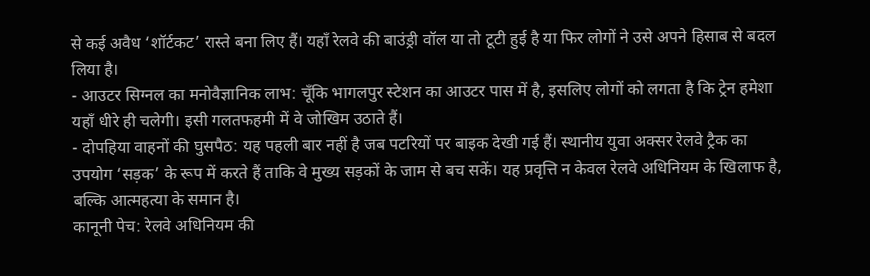से कई अवैध ‘शॉर्टकट’ रास्ते बना लिए हैं। यहाँ रेलवे की बाउंड्री वॉल या तो टूटी हुई है या फिर लोगों ने उसे अपने हिसाब से बदल लिया है।
- आउटर सिग्नल का मनोवैज्ञानिक लाभ: चूँकि भागलपुर स्टेशन का आउटर पास में है, इसलिए लोगों को लगता है कि ट्रेन हमेशा यहाँ धीरे ही चलेगी। इसी गलतफहमी में वे जोखिम उठाते हैं।
- दोपहिया वाहनों की घुसपैठ: यह पहली बार नहीं है जब पटरियों पर बाइक देखी गई हैं। स्थानीय युवा अक्सर रेलवे ट्रैक का उपयोग ‘सड़क’ के रूप में करते हैं ताकि वे मुख्य सड़कों के जाम से बच सकें। यह प्रवृत्ति न केवल रेलवे अधिनियम के खिलाफ है, बल्कि आत्महत्या के समान है।
कानूनी पेच: रेलवे अधिनियम की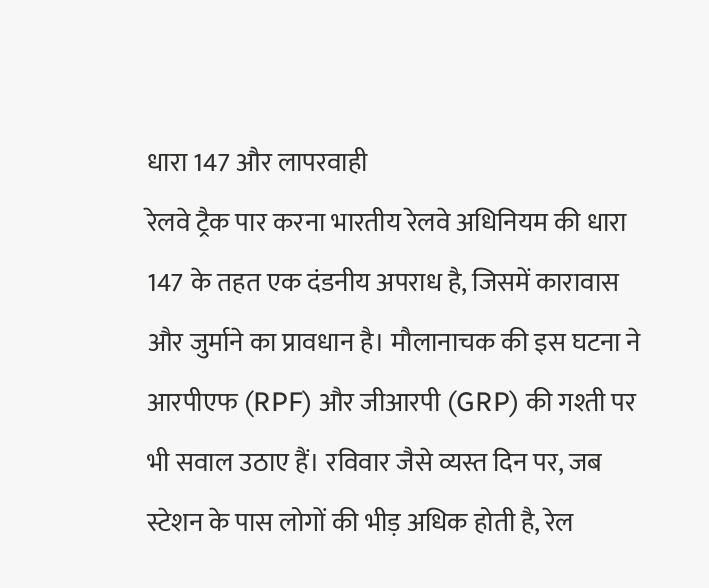धारा 147 और लापरवाही
रेलवे ट्रैक पार करना भारतीय रेलवे अधिनियम की धारा 147 के तहत एक दंडनीय अपराध है, जिसमें कारावास और जुर्माने का प्रावधान है। मौलानाचक की इस घटना ने आरपीएफ (RPF) और जीआरपी (GRP) की गश्ती पर भी सवाल उठाए हैं। रविवार जैसे व्यस्त दिन पर, जब स्टेशन के पास लोगों की भीड़ अधिक होती है, रेल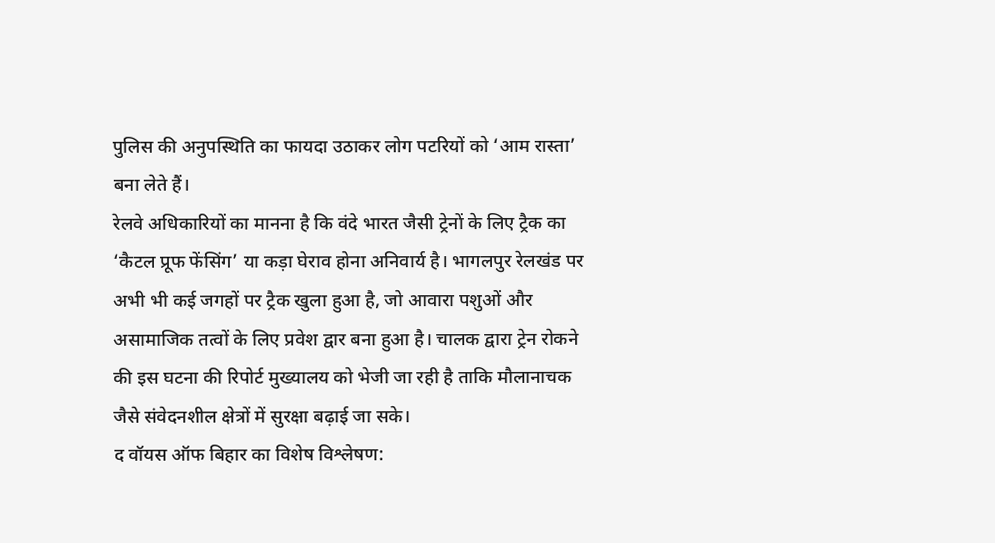पुलिस की अनुपस्थिति का फायदा उठाकर लोग पटरियों को ‘आम रास्ता’ बना लेते हैं।
रेलवे अधिकारियों का मानना है कि वंदे भारत जैसी ट्रेनों के लिए ट्रैक का ‘कैटल प्रूफ फेंसिंग’ या कड़ा घेराव होना अनिवार्य है। भागलपुर रेलखंड पर अभी भी कई जगहों पर ट्रैक खुला हुआ है, जो आवारा पशुओं और असामाजिक तत्वों के लिए प्रवेश द्वार बना हुआ है। चालक द्वारा ट्रेन रोकने की इस घटना की रिपोर्ट मुख्यालय को भेजी जा रही है ताकि मौलानाचक जैसे संवेदनशील क्षेत्रों में सुरक्षा बढ़ाई जा सके।
द वॉयस ऑफ बिहार का विशेष विश्लेषण: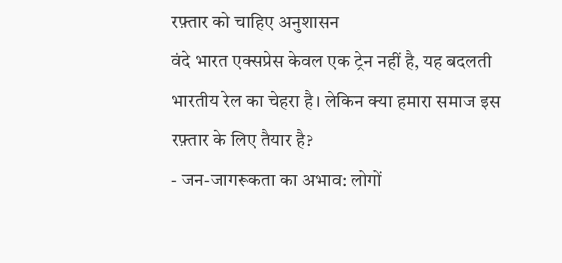रफ़्तार को चाहिए अनुशासन
वंदे भारत एक्सप्रेस केवल एक ट्रेन नहीं है, यह बदलती भारतीय रेल का चेहरा है। लेकिन क्या हमारा समाज इस रफ़्तार के लिए तैयार है?
- जन-जागरूकता का अभाव: लोगों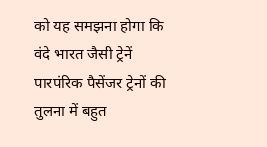को यह समझना होगा कि वंदे भारत जैसी ट्रेनें पारपंरिक पैसेंजर ट्रेनों की तुलना में बहुत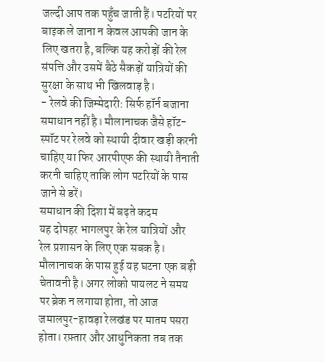जल्दी आप तक पहुँच जाती हैं। पटरियों पर बाइक ले जाना न केवल आपकी जान के लिए खतरा है, बल्कि यह करोड़ों की रेल संपत्ति और उसमें बैठे सैकड़ों यात्रियों की सुरक्षा के साथ भी खिलवाड़ है।
- रेलवे की जिम्मेदारी: सिर्फ हॉर्न बजाना समाधान नहीं है। मौलानाचक जैसे हॉट-स्पॉट पर रेलवे को स्थायी दीवार खड़ी करनी चाहिए या फिर आरपीएफ की स्थायी तैनाती करनी चाहिए ताकि लोग पटरियों के पास जाने से डरें।
समाधान की दिशा में बढ़ते कदम
यह दोपहर भागलपुर के रेल यात्रियों और रेल प्रशासन के लिए एक सबक है। मौलानाचक के पास हुई यह घटना एक बड़ी चेतावनी है। अगर लोको पायलट ने समय पर ब्रेक न लगाया होता, तो आज जमालपुर-हावड़ा रेलखंड पर मातम पसरा होता। रफ़्तार और आधुनिकता तब तक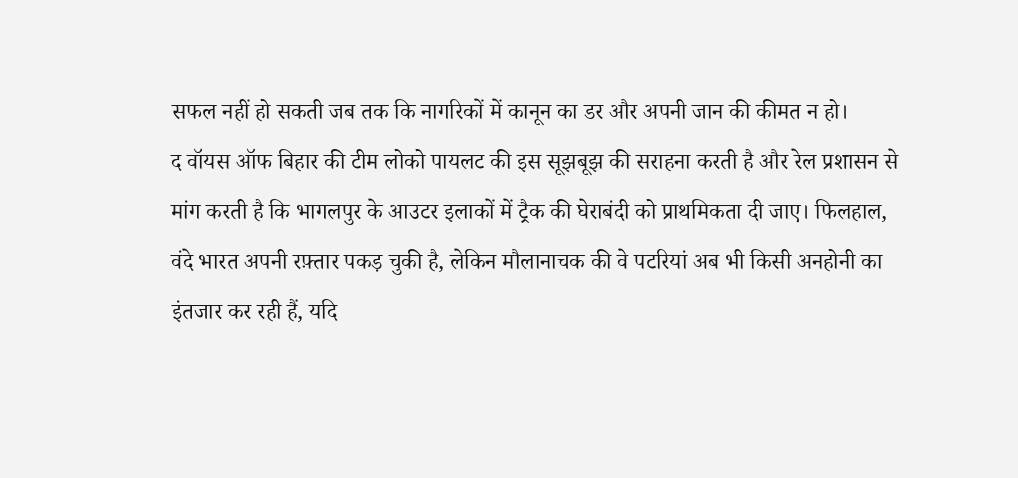सफल नहीं हो सकती जब तक कि नागरिकों में कानून का डर और अपनी जान की कीमत न हो।
द वॉयस ऑफ बिहार की टीम लोको पायलट की इस सूझबूझ की सराहना करती है और रेल प्रशासन से मांग करती है कि भागलपुर के आउटर इलाकों में ट्रैक की घेराबंदी को प्राथमिकता दी जाए। फिलहाल, वंदे भारत अपनी रफ़्तार पकड़ चुकी है, लेकिन मौलानाचक की वे पटरियां अब भी किसी अनहोनी का इंतजार कर रही हैं, यदि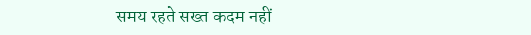समय रहते सख्त कदम नहीं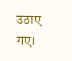उठाए गए।